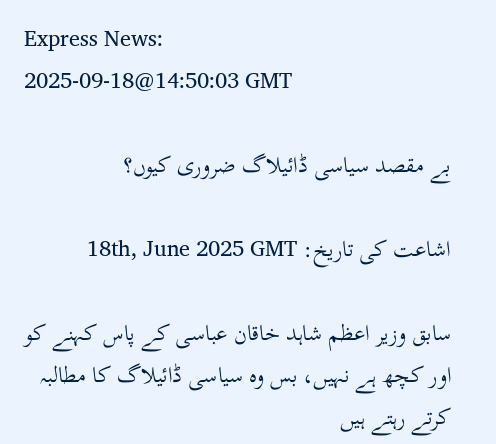Express News:
2025-09-18@14:50:03 GMT

بے مقصد سیاسی ڈائیلاگ ضروری کیوں؟

اشاعت کی تاریخ: 18th, June 2025 GMT

سابق وزیر اعظم شاہد خاقان عباسی کے پاس کہنے کو اور کچھ ہے نہیں، بس وہ سیاسی ڈائیلاگ کا مطالبہ کرتے رہتے ہیں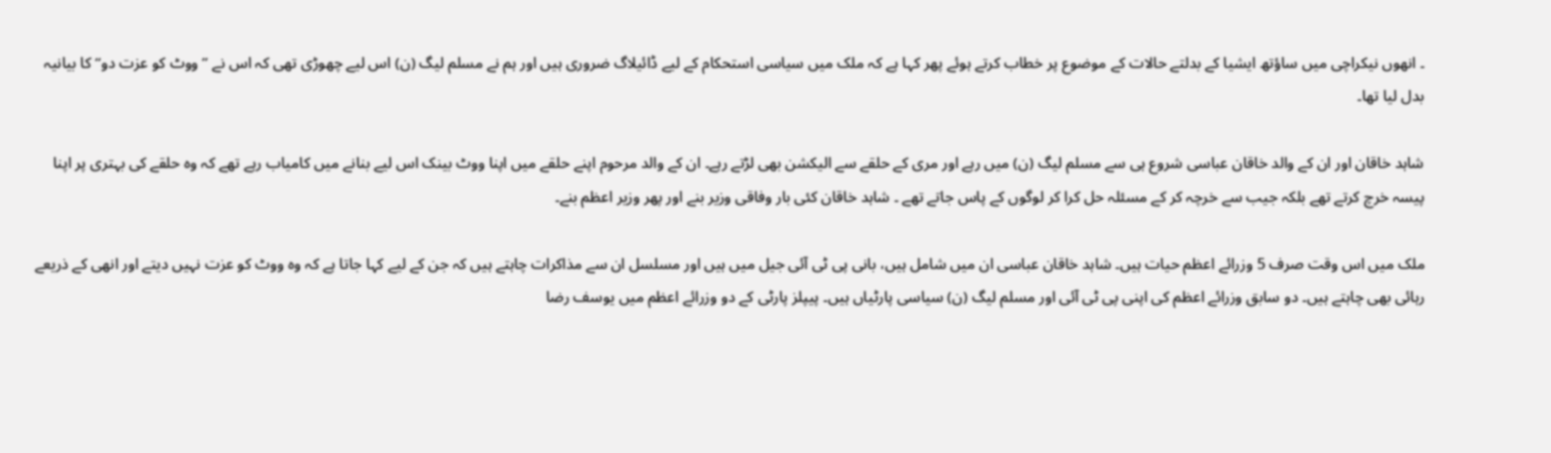۔ انھوں نیکراچی میں ساؤتھ ایشیا کے بدلتے حالات کے موضوع پر خطاب کرتے ہوئے پھر کہا ہے کہ ملک میں سیاسی استحکام کے لیے ڈائیلاگ ضروری ہیں اور ہم نے مسلم لیگ (ن) اس لیے چھوڑی تھی کہ اس نے ’’ ووٹ کو عزت دو‘‘ کا بیانیہ بدل لیا تھا۔

شاہد خاقان اور ان کے والد خاقان عباسی شروع ہی سے مسلم لیگ (ن) میں رہے اور مری کے حلقے سے الیکشن بھی لڑتے رہے۔ ان کے والد مرحوم اپنے حلقے میں اپنا ووٹ بینک اس لیے بنانے میں کامیاب رہے تھے کہ وہ حلقے کی بہتری پر اپنا پیسہ خرچ کرتے تھے بلکہ جیب سے خرچہ کر کے مسئلہ حل کرا کر لوگوں کے پاس جاتے تھے ۔ شاہد خاقان کئی بار وفاقی وزیر بنے اور پھر وزیر اعظم بنے۔

ملک میں اس وقت صرف 5 وزرائے اعظم حیات ہیں۔ شاہد خاقان عباسی ان میں شامل ہیں، بانی پی ٹی آئی جیل میں ہیں اور مسلسل ان سے مذاکرات چاہتے ہیں کہ جن کے لیے کہا جاتا ہے کہ وہ ووٹ کو عزت نہیں دیتے اور انھی کے ذریعے رہائی بھی چاہتے ہیں۔ دو سابق وزرائے اعظم کی اپنی پی ٹی آئی اور مسلم لیگ (ن) سیاسی پارٹیاں ہیں۔ پیپلز پارٹی کے دو وزرائے اعظم میں یوسف رضا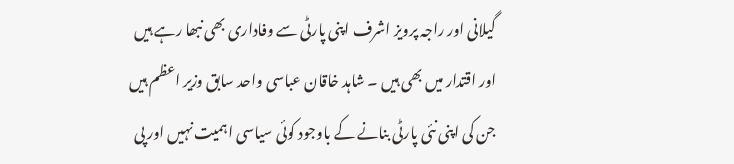گیلانی اور راجہ پرویز اشرف اپنی پارٹی سے وفاداری بھی نبھا رہے ہیں اور اقتدار میں بھی ہیں ۔ شاہد خاقان عباسی واحد سابق وزیر اعظم ہیں جن کی اپنی نئی پارٹی بنانے کے باوجود کوئی سیاسی اہمیت نہیں اور پی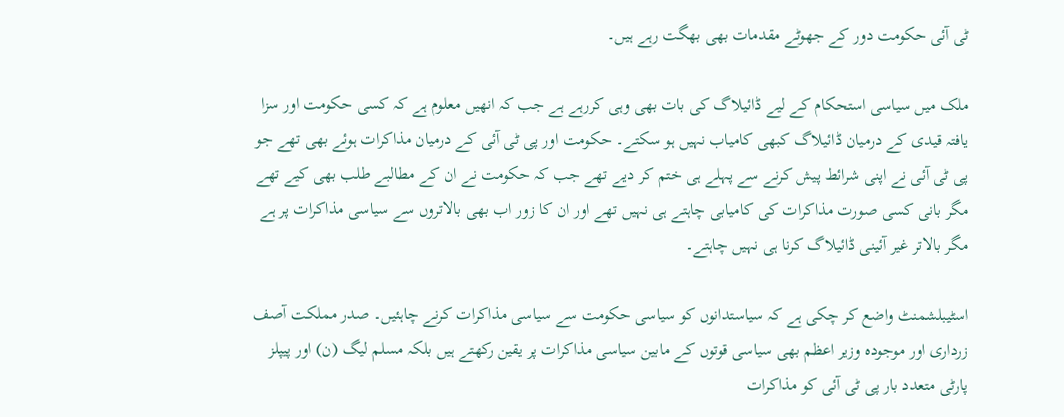ٹی آئی حکومت دور کے جھوٹے مقدمات بھی بھگت رہے ہیں۔

ملک میں سیاسی استحکام کے لیے ڈائیلاگ کی بات بھی وہی کررہے ہے جب کہ انھیں معلوم ہے کہ کسی حکومت اور سزا یافتہ قیدی کے درمیان ڈائیلاگ کبھی کامیاب نہیں ہو سکتے۔ حکومت اور پی ٹی آئی کے درمیان مذاکرات ہوئے بھی تھے جو پی ٹی آئی نے اپنی شرائط پیش کرنے سے پہلے ہی ختم کر دیے تھے جب کہ حکومت نے ان کے مطالبے طلب بھی کیے تھے مگر بانی کسی صورت مذاکرات کی کامیابی چاہتے ہی نہیں تھے اور ان کا زور اب بھی بالاتروں سے سیاسی مذاکرات پر ہے مگر بالاتر غیر آئینی ڈائیلاگ کرنا ہی نہیں چاہتے۔

اسٹیبلشمنٹ واضع کر چکی ہے کہ سیاستدانوں کو سیاسی حکومت سے سیاسی مذاکرات کرنے چاہئیں۔ صدر مملکت آصف زرداری اور موجودہ وزیر اعظم بھی سیاسی قوتوں کے مابین سیاسی مذاکرات پر یقین رکھتے ہیں بلکہ مسلم لیگ (ن) اور پیپلز پارٹی متعدد بار پی ٹی آئی کو مذاکرات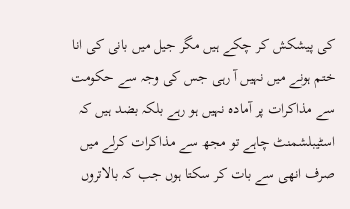کی پیشکش کر چکے ہیں مگر جیل میں بانی کی انا ختم ہونے میں نہیں آ رہی جس کی وجہ سے حکومت سے مذاکرات پر آمادہ نہیں ہو رہے بلکہ بضد ہیں کہ اسٹیبلشمنٹ چاہے تو مجھ سے مذاکرات کرلے میں صرف انھی سے بات کر سکتا ہوں جب کہ بالاتروں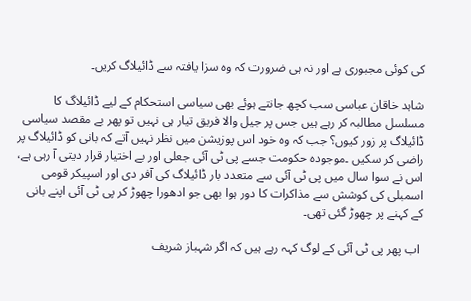کی کوئی مجبوری ہے اور نہ ہی ضرورت کہ وہ سزا یافتہ سے ڈائیلاگ کریں۔

شاہد خاقان عباسی سب کچھ جانتے ہوئے بھی سیاسی استحکام کے لیے ڈائیلاگ کا مسلسل مطالبہ کر رہے ہیں جس پر جیل والا فریق تیار ہی نہیں تو پھر بے مقصد سیاسی ڈائیلاگ پر زور کیوں؟ جب کہ وہ خود اس پوزیشن میں نظر نہیں آتے کہ بانی کو ڈائیلاگ پر راضی کر سکیں ۔موجودہ حکومت جسے پی ٹی آئی جعلی اور بے اختیار قرار دیتی آ رہی ہے، اس نے سوا سال میں پی ٹی آئی سے متعدد بار ڈائیلاگ کی آفر دی اور اسپیکر قومی اسمبلی کی کوشش سے مذاکرات کا دور ہوا بھی جو ادھورا چھوڑ کر پی ٹی آئی اپنے بانی کے کہنے پر چھوڑ گئی تھی۔

 اب پھر پی ٹی آئی کے لوگ کہہ رہے ہیں کہ اگر شہباز شریف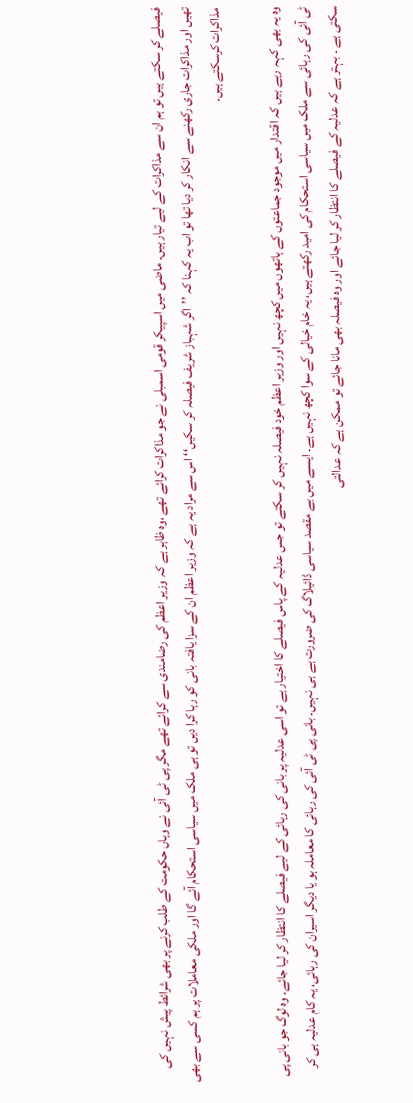فیصلے کر سکتے ہیں تو ہم ان سے مذاکرات کے لیے تیار ہیں۔ ماضی میں اسپیکر قومی اسمبلی نے جو مذاکرات کرائے تھے ،وہ ظاہر ہے کہ وزیر اعظم کی رضامندی سے کرائے تھے مگر پی ٹی آئی نے وہاں حکومت کے طلب کرنے پر بھی شرائط پیش نہیں کی تھیں اور مذاکرات جاری رکھنے سے انکار کر دیا تھا تو اب یہ کہنا کہ ’’اگر شہباز شریف فیصلہ کر سکیں‘‘ اس سے مراد یہ ہے کہ وزیر اعظم ان کے سزا یافتہ بانی کو رہا کرا دیں تو ہی ملک میں سیاسی استحکام آئے گا اور ملکی معاملات پر ہم کسی سے بھی مذاکرات کرسکتے ہیں۔

وہ یہ بھی کہہ رہے ہیں کہ اقتدار میں موجود جماعتوں کے ہاتھوں میں کچھ نہیں اور وزیر اعظم خود فیصلہ نہیں کر سکتے تو جس عدلیہ کے پاس فیصلے کا اختیار ہے تو اسی عدلیہ پر بانی کی رہائی کے لیے فیصلے کا انتظار کر لیا جائے۔ وہ لوگ جو بانی پی ٹی آئی کی رہائی سے ملک میں سیاسی استحکام کی امید رکھتے ہیں، یہ خام خیالی کے سوا کچھ نہیں ہے۔ ایسے میں بے مقصد سیاسی ڈائیلاگ کی ضرورت ہے ہی نہیں۔ بانی پی ٹی آئی کی رہائی کا معاملہ ہو یا دیگر اسیران کی رہائی، یہ کام عدلیہ ہی کر سکتی ہے ۔ بہتر ہے کہ عدلیہ کے فیصلے کا انتظار کر لیا جائے اور وہ فیصلہ بھی مانا جائے تو ممکن ہے کہ عدالتی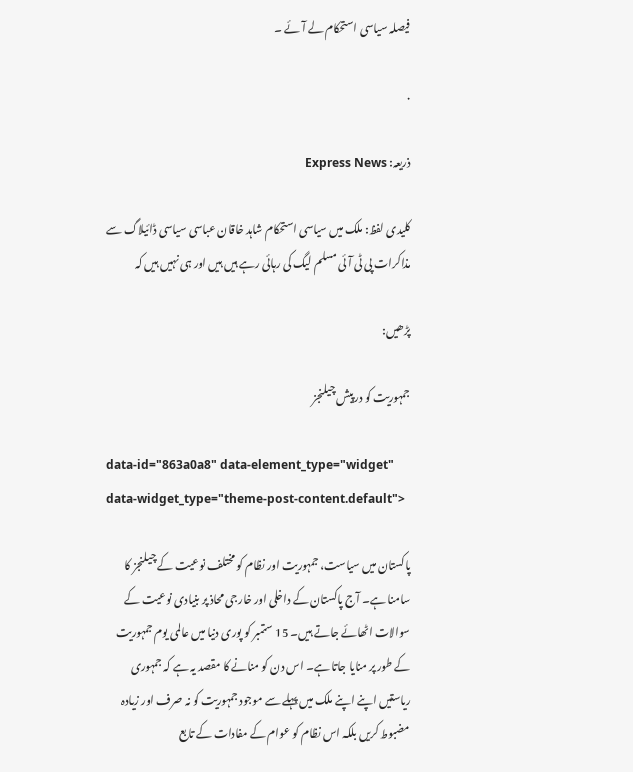فیصلہ سیاسی استحکام لے آئے ۔

.

ذریعہ: Express News

کلیدی لفظ: ملک میں سیاسی استحکام شاہد خاقان عباسی سیاسی ڈائیلاگ سے مذاکرات پی ٹی آئی مسلم لیگ کی رہائی رہے ہیں ہیں اور ہی نہیں ہیں کہ

پڑھیں:

جمہوریت کو درپیش چیلنجز

data-id="863a0a8" data-element_type="widget" data-widget_type="theme-post-content.default">

پاکستان میں سیاست، جمہوریت اور نظام کو مختلف نوعیت کے چیلنجز کا سامنا ہے۔ آج پاکستان کے داخلی اور خارجی محاذ پر بنیادی نوعیت کے سوالات اٹھائے جاتے ہیں۔ 15 ستمبر کو پوری دنیا میں عالمی یوم جمہوریت کے طور پر منایا جاتا ہے۔ اس دن کو منانے کا مقصد یہ ہے کہ جمہوری ریاستیں اپنے اپنے ملک میں پہلے سے موجود جمہوریت کو نہ صرف اور زیادہ مضبوط کریں بلکہ اس نظام کو عوام کے مفادات کے تابع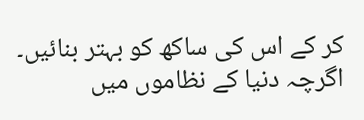کر کے اس کی ساکھ کو بہتر بنائیں۔ اگرچہ دنیا کے نظاموں میں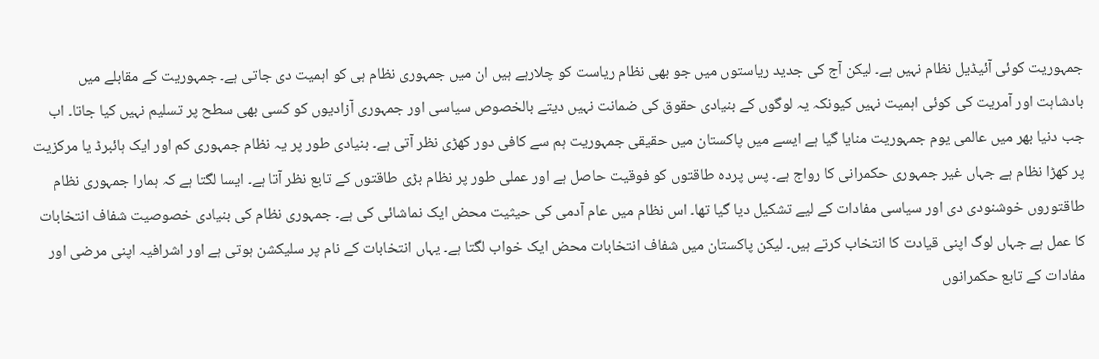جمہوریت کوئی آئیڈیل نظام نہیں ہے۔ لیکن آج کی جدید ریاستوں میں جو بھی نظام ریاست کو چلارہے ہیں ان میں جمہوری نظام ہی کو اہمیت دی جاتی ہے۔ جمہوریت کے مقابلے میں بادشاہت اور آمریت کی کوئی اہمیت نہیں کیونکہ یہ لوگوں کے بنیادی حقوق کی ضمانت نہیں دیتے بالخصوص سیاسی اور جمہوری آزادیوں کو کسی بھی سطح پر تسلیم نہیں کیا جاتا۔ اب جب دنیا بھر میں عالمی یوم جمہوریت منایا گیا ہے ایسے میں پاکستان میں حقیقی جمہوریت ہم سے کافی دور کھڑی نظر آتی ہے۔ بنیادی طور پر یہ نظام جمہوری کم اور ایک ہائبرڈ یا مرکزیت پر کھڑا نظام ہے جہاں غیر جمہوری حکمرانی کا رواج ہے۔ پس پردہ طاقتوں کو فوقیت حاصل ہے اور عملی طور پر نظام بڑی طاقتوں کے تابع نظر آتا ہے۔ ایسا لگتا ہے کہ ہمارا جمہوری نظام طاقتوروں خوشنودی دی اور سیاسی مفادات کے لیے تشکیل دیا گیا تھا۔ اس نظام میں عام آدمی کی حیثیت محض ایک نماشائی کی ہے۔ جمہوری نظام کی بنیادی خصوصیت شفاف انتخابات کا عمل ہے جہاں لوگ اپنی قیادت کا انتخاب کرتے ہیں۔ لیکن پاکستان میں شفاف انتخابات محض ایک خواب لگتا ہے۔ یہاں انتخابات کے نام پر سلیکشن ہوتی ہے اور اشرافیہ اپنی مرضی اور مفادات کے تابع حکمرانوں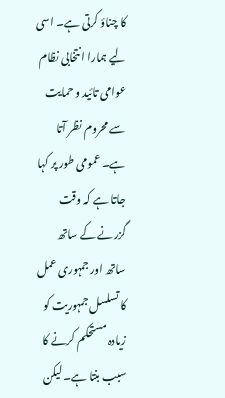کا چناؤ کرتی ہے۔ اسی لیے ہمارا انتخابی نظام عوامی تائید و حمایت سے محروم نظر آتا ہے۔ عمومی طور پر کہا جاتا ہے کہ وقت گزرنے کے ساتھ ساتھ اور جمہوری عمل کا تسلسل جمہوریت کو زیادہ مستحکم کرنے کا سبب بنتا ہے۔ لیکن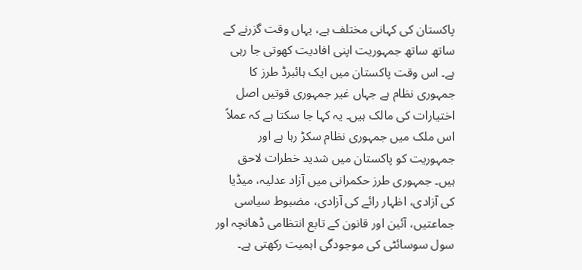پاکستان کی کہانی مختلف ہے، یہاں وقت گزرنے کے ساتھ ساتھ جمہوریت اپنی افادیت کھوتی جا رہی ہے۔ اس وقت پاکستان میں ایک ہائبرڈ طرز کا جمہوری نظام ہے جہاں غیر جمہوری قوتیں اصل اختیارات کی مالک ہیں۔ یہ کہا جا سکتا ہے کہ عملاً اس ملک میں جمہوری نظام سکڑ رہا ہے اور جمہوریت کو پاکستان میں شدید خطرات لاحق ہیں۔ جمہوری طرز حکمرانی میں آزاد عدلیہ، میڈیا کی آزادی، اظہار رائے کی آزادی، مضبوط سیاسی جماعتیں، آئین اور قانون کے تابع انتظامی ڈھانچہ اور سول سوسائٹی کی موجودگی اہمیت رکھتی ہے۔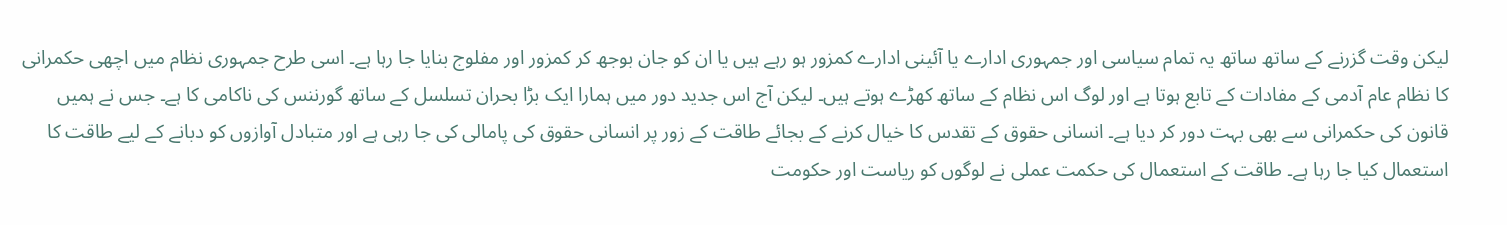لیکن وقت گزرنے کے ساتھ ساتھ یہ تمام سیاسی اور جمہوری ادارے یا آئینی ادارے کمزور ہو رہے ہیں یا ان کو جان بوجھ کر کمزور اور مفلوج بنایا جا رہا ہے۔ اسی طرح جمہوری نظام میں اچھی حکمرانی کا نظام عام آدمی کے مفادات کے تابع ہوتا ہے اور لوگ اس نظام کے ساتھ کھڑے ہوتے ہیں۔ لیکن آج اس جدید دور میں ہمارا ایک بڑا بحران تسلسل کے ساتھ گورننس کی ناکامی کا ہے۔ جس نے ہمیں قانون کی حکمرانی سے بھی بہت دور کر دیا ہے۔ انسانی حقوق کے تقدس کا خیال کرنے کے بجائے طاقت کے زور پر انسانی حقوق کی پامالی کی جا رہی ہے اور متبادل آوازوں کو دبانے کے لیے طاقت کا استعمال کیا جا رہا ہے۔ طاقت کے استعمال کی حکمت عملی نے لوگوں کو ریاست اور حکومت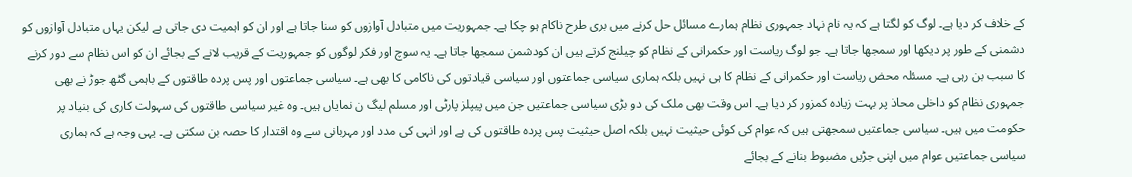کے خلاف کر دیا ہے۔ لوگ کو لگتا ہے کہ یہ نام نہاد جمہوری نظام ہمارے مسائل حل کرنے میں بری طرح ناکام ہو چکا ہے۔ جمہوریت میں متبادل آوازوں کو سنا جاتا ہے اور ان کو اہمیت دی جاتی ہے لیکن یہاں متبادل آوازوں کو دشمنی کے طور پر دیکھا اور سمجھا جاتا ہے۔ جو لوگ ریاست اور حکمرانی کے نظام کو چیلنج کرتے ہیں ان کودشمن سمجھا جاتا ہے۔ یہ سوچ اور فکر لوگوں کو جمہوریت کے قریب لانے کے بجائے ان کو اس نظام سے دور کرنے کا سبب بن رہی ہے۔ مسئلہ محض ریاست اور حکمرانی کے نظام کا ہی نہیں بلکہ ہماری سیاسی جماعتوں اور سیاسی قیادتوں کی ناکامی کا بھی ہے۔ سیاسی جماعتوں اور پس پردہ طاقتوں کے باہمی گٹھ جوڑ نے بھی جمہوری نظام کو داخلی محاذ پر بہت زیادہ کمزور کر دیا ہے۔ اس وقت بھی ملک کی دو بڑی سیاسی جماعتیں جن میں پیپلز پارٹی اور مسلم لیگ ن نمایاں ہیں۔ وہ غیر سیاسی طاقتوں کی سہولت کاری کی بنیاد پر حکومت میں ہیں۔ سیاسی جماعتیں سمجھتی ہیں کہ عوام کی کوئی حیثیت نہیں بلکہ اصل حیثیت پس پردہ طاقتوں کی ہے اور انہی کی مدد اور مہربانی سے وہ اقتدار کا حصہ بن سکتی ہے۔ یہی وجہ ہے کہ ہماری سیاسی جماعتیں عوام میں اپنی جڑیں مضبوط بنانے کے بجائے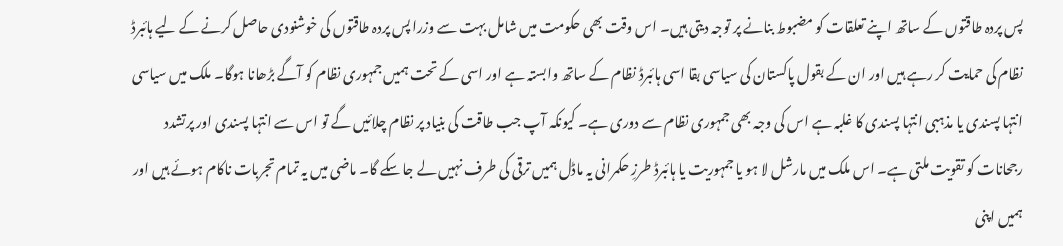پس پردہ طاقتوں کے ساتھ اپنے تعلقات کو مضبوط بنانے پر توجہ دیتی ہیں۔ اس وقت بھی حکومت میں شامل بہت سے وزرا پس پردہ طاقتوں کی خوشنودی حاصل کرنے کے لیے ہائبرڈ نظام کی حمایت کر رہے ہیں اور ان کے بقول پاکستان کی سیاسی بقا اسی ہائبرڈ نظام کے ساتھ وابستہ ہے اور اسی کے تحت ہمیں جمہوری نظام کو آگے بڑھانا ہوگا۔ ملک میں سیاسی انتہا پسندی یا مذہبی انتہا پسندی کا غلبہ ہے اس کی وجہ بھی جمہوری نظام سے دوری ہے۔ کیونکہ آپ جب طاقت کی بنیاد پر نظام چلائیں گے تو اس سے انتہا پسندی اور پرتشدد رجحانات کو تقویت ملتی ہے۔ اس ملک میں مارشل لا ہو یا جمہوریت یا ہائبرڈ طرزِ حکمرانی یہ ماڈل ہمیں ترقی کی طرف نہیں لے جا سکے گا۔ ماضی میں یہ تمام تجربات ناکام ہوئے ہیں اور ہمیں اپنی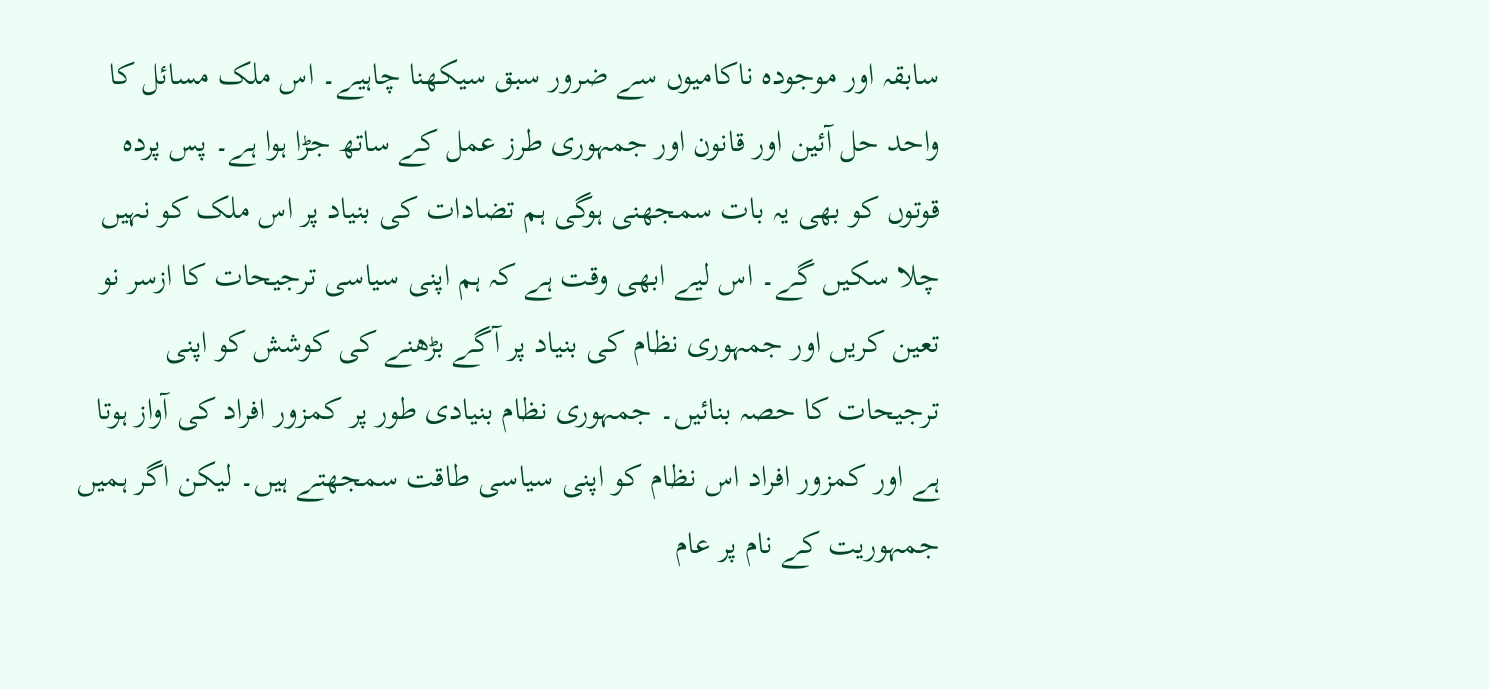سابقہ اور موجودہ ناکامیوں سے ضرور سبق سیکھنا چاہیے۔ اس ملک مسائل کا واحد حل آئین اور قانون اور جمہوری طرز عمل کے ساتھ جڑا ہوا ہے۔ پس پردہ قوتوں کو بھی یہ بات سمجھنی ہوگی ہم تضادات کی بنیاد پر اس ملک کو نہیں چلا سکیں گے۔ اس لیے ابھی وقت ہے کہ ہم اپنی سیاسی ترجیحات کا ازسر نو تعین کریں اور جمہوری نظام کی بنیاد پر آگے بڑھنے کی کوشش کو اپنی ترجیحات کا حصہ بنائیں۔ جمہوری نظام بنیادی طور پر کمزور افراد کی آواز ہوتا ہے اور کمزور افراد اس نظام کو اپنی سیاسی طاقت سمجھتے ہیں۔ لیکن اگر ہمیں جمہوریت کے نام پر عام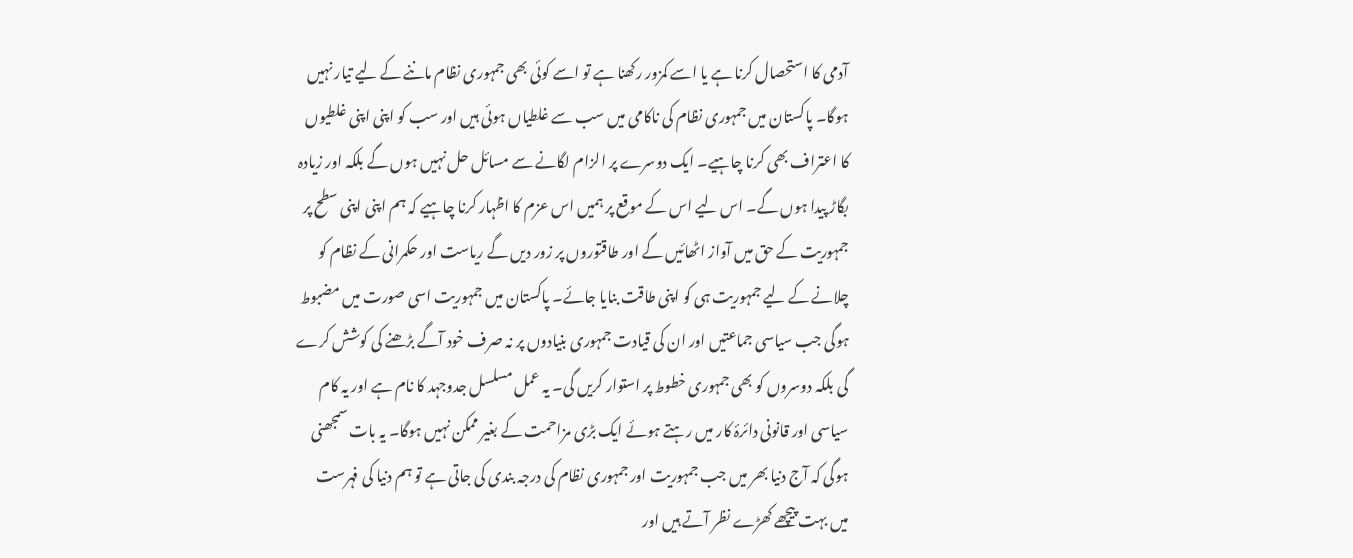آدمی کا استحصال کرنا ہے یا اسے کمزور رکھنا ہے تو اسے کوئی بھی جمہوری نظام ماننے کے لیے تیار نہیں ہوگا۔ پاکستان میں جمہوری نظام کی ناکامی میں سب سے غلطیاں ہوئی ہیں اور سب کو اپنی اپنی غلطیوں کا اعتراف بھی کرنا چاہیے۔ ایک دوسرے پر الزام لگانے سے مسائل حل نہیں ہوں گے بلکہ اور زیادہ بگاڑ پیدا ہوں گے۔ اس لیے اس کے موقع پر ہمیں اس عزم کا اظہار کرنا چاہیے کہ ہم اپنی اپنی سطح پر جمہوریت کے حق میں آواز اٹھائیں گے اور طاقتوروں پر زور دیں گے ریاست اور حکمرانی کے نظام کو چلانے کے لیے جمہوریت ہی کو اپنی طاقت بنایا جائے۔ پاکستان میں جمہوریت اسی صورت میں مضبوط ہوگی جب سیاسی جماعتیں اور ان کی قیادت جمہوری بنیادوں پر نہ صرف خود آگے بڑھنے کی کوشش کرے گی بلکہ دوسروں کو بھی جمہوری خطوط پر استوار کریں گی۔ یہ عمل مسلسل جدوجہد کا نام ہے اور یہ کام سیاسی اور قانونی دائرۂ کار میں رہتے ہوئے ایک بڑی مزاحمت کے بغیر ممکن نہیں ہوگا۔ یہ بات سمجھنی ہوگی کہ آج دنیا بھر میں جب جمہوریت اور جمہوری نظام کی درجہ بندی کی جاتی ہے تو ہم دنیا کی فہرست میں بہت پیچھے کھڑے نظر آتے ہیں اور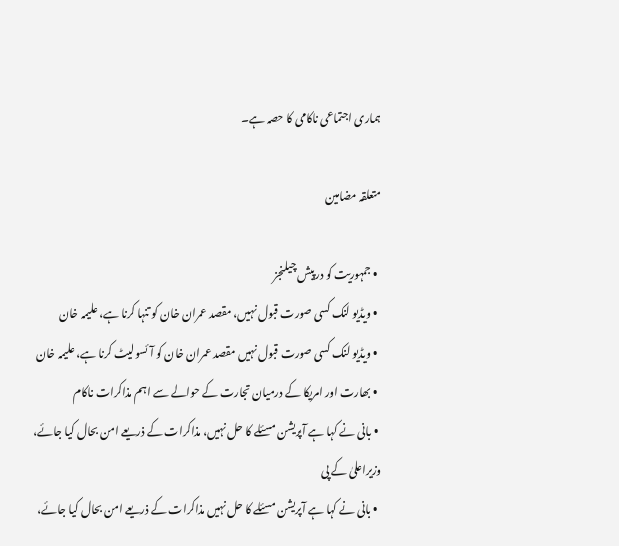ہماری اجتماعی ناکامی کا حصہ ہے۔

متعلقہ مضامین

  • جمہوریت کو درپیش چیلنجز
  • ویڈیو لنک کسی صورت قبول نہیں، مقصد عمران خان کو تنہا کرنا ہے، علیمہ خان
  • ویڈیو لنک کسی صورت قبول نہیں مقصد عمران خان کو آئسولیٹ کرنا ہے، علیمہ خان
  • بھارت اور امریکا کے درمیان تجارت کے حوالے سے اہم مذاکرات ناکام
  • بانی نے کہا ہے آپریشن مسئلے کا حل نہیں، مذاکرات کے ذریعے امن بحال کیا جائے، وزیراعلیٰ کے پی
  • بانی نے کہا ہے آپریشن مسئلے کا حل نہیں مذاکرات کے ذریعے امن بحال کیا جائے،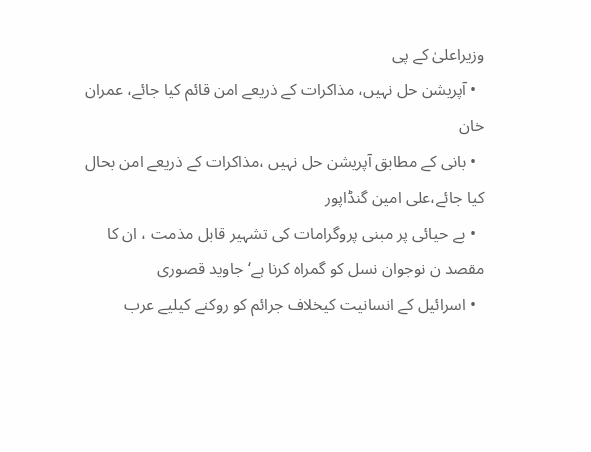وزیراعلیٰ کے پی
  • آپریشن حل نہیں، مذاکرات کے ذریعے امن قائم کیا جائے، عمران خان
  • بانی کے مطابق آپریشن حل نہیں ،مذاکرات کے ذریعے امن بحال کیا جائے،علی امین گنڈاپور
  • بے حیائی پر مبنی پروگرامات کی تشہیر قابل مذمت ، ان کا مقصد ن نوجوان نسل کو گمراہ کرنا ہے‘ جاوید قصوری
  • اسرائیل کے انسانیت کیخلاف جرائم کو روکنے کیلیے عرب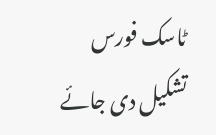ٹاسک فورس تشکیل دی جائے